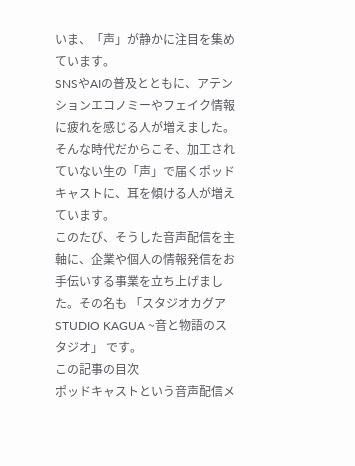いま、「声」が静かに注目を集めています。
SNSやAIの普及とともに、アテンションエコノミーやフェイク情報に疲れを感じる人が増えました。そんな時代だからこそ、加工されていない生の「声」で届くポッドキャストに、耳を傾ける人が増えています。
このたび、そうした音声配信を主軸に、企業や個人の情報発信をお手伝いする事業を立ち上げました。その名も 「スタジオカグア STUDIO KAGUA ~音と物語のスタジオ」 です。
この記事の目次
ポッドキャストという音声配信メ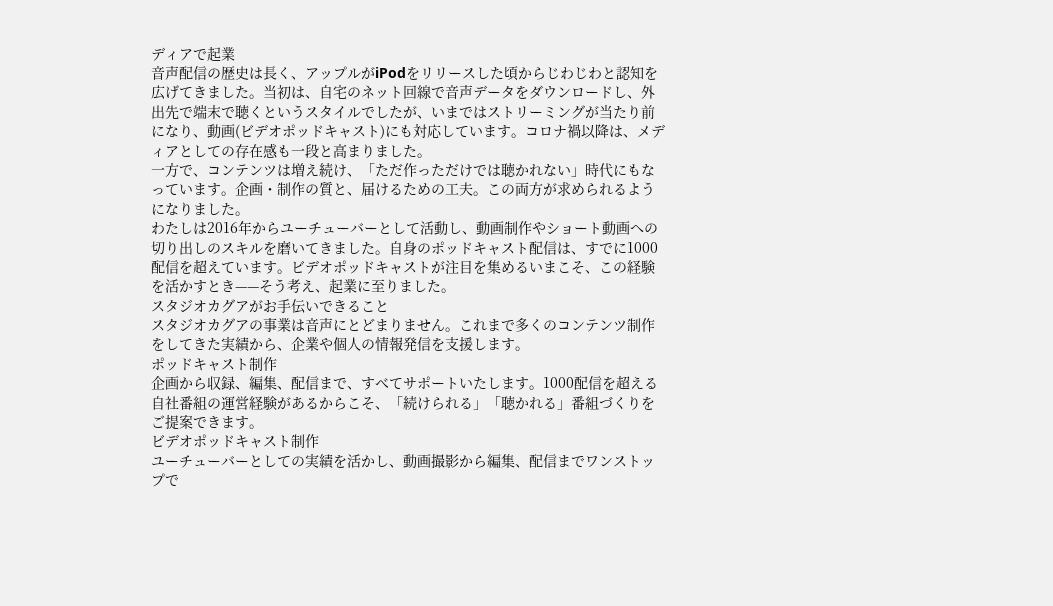ディアで起業
音声配信の歴史は長く、アップルがiPodをリリースした頃からじわじわと認知を広げてきました。当初は、自宅のネット回線で音声データをダウンロードし、外出先で端末で聴くというスタイルでしたが、いまではストリーミングが当たり前になり、動画(ビデオポッドキャスト)にも対応しています。コロナ禍以降は、メディアとしての存在感も一段と高まりました。
一方で、コンテンツは増え続け、「ただ作っただけでは聴かれない」時代にもなっています。企画・制作の質と、届けるための工夫。この両方が求められるようになりました。
わたしは2016年からユーチューバーとして活動し、動画制作やショート動画への切り出しのスキルを磨いてきました。自身のポッドキャスト配信は、すでに1000配信を超えています。ビデオポッドキャストが注目を集めるいまこそ、この経験を活かすとき——そう考え、起業に至りました。
スタジオカグアがお手伝いできること
スタジオカグアの事業は音声にとどまりません。これまで多くのコンテンツ制作をしてきた実績から、企業や個人の情報発信を支援します。
ポッドキャスト制作
企画から収録、編集、配信まで、すべてサポートいたします。1000配信を超える自社番組の運営経験があるからこそ、「続けられる」「聴かれる」番組づくりをご提案できます。
ビデオポッドキャスト制作
ユーチューバーとしての実績を活かし、動画撮影から編集、配信までワンストップで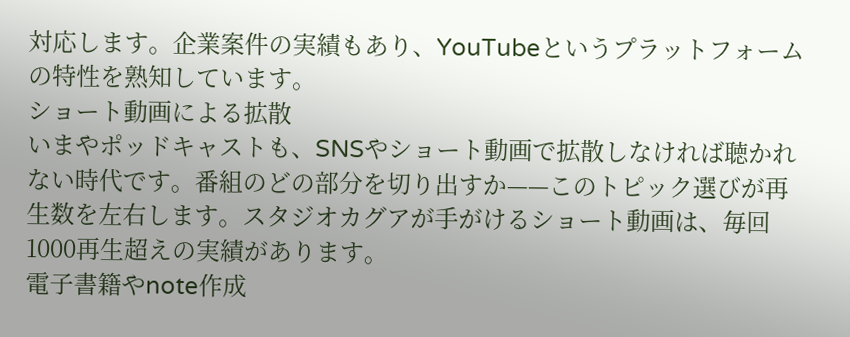対応します。企業案件の実績もあり、YouTubeというプラットフォームの特性を熟知しています。
ショート動画による拡散
いまやポッドキャストも、SNSやショート動画で拡散しなければ聴かれない時代です。番組のどの部分を切り出すか——このトピック選びが再生数を左右します。スタジオカグアが手がけるショート動画は、毎回1000再生超えの実績があります。
電子書籍やnote作成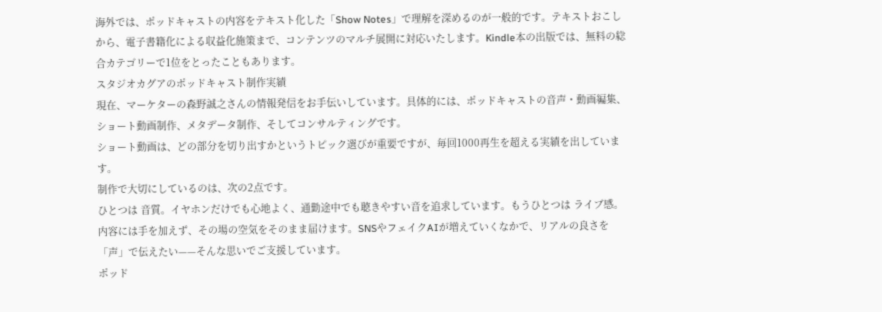海外では、ポッドキャストの内容をテキスト化した「Show Notes」で理解を深めるのが一般的です。テキストおこしから、電子書籍化による収益化施策まで、コンテンツのマルチ展開に対応いたします。Kindle本の出版では、無料の総合カテゴリーで1位をとったこともあります。
スタジオカグアのポッドキャスト制作実績
現在、マーケターの森野誠之さんの情報発信をお手伝いしています。具体的には、ポッドキャストの音声・動画編集、ショート動画制作、メタデータ制作、そしてコンサルティングです。
ショート動画は、どの部分を切り出すかというトピック選びが重要ですが、毎回1000再生を超える実績を出しています。
制作で大切にしているのは、次の2点です。
ひとつは 音質。イヤホンだけでも心地よく、通勤途中でも聴きやすい音を追求しています。もうひとつは ライブ感。内容には手を加えず、その場の空気をそのまま届けます。SNSやフェイクAIが増えていくなかで、リアルの良さを「声」で伝えたい——そんな思いでご支援しています。
ポッド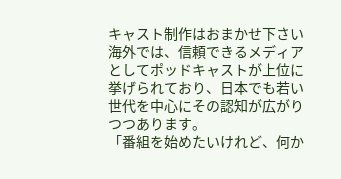キャスト制作はおまかせ下さい
海外では、信頼できるメディアとしてポッドキャストが上位に挙げられており、日本でも若い世代を中心にその認知が広がりつつあります。
「番組を始めたいけれど、何か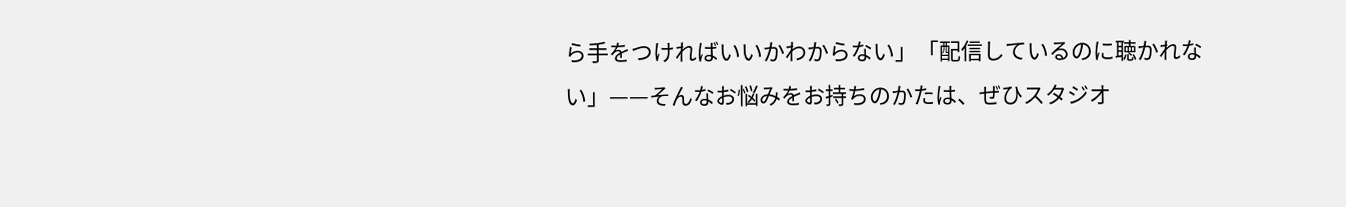ら手をつければいいかわからない」「配信しているのに聴かれない」——そんなお悩みをお持ちのかたは、ぜひスタジオ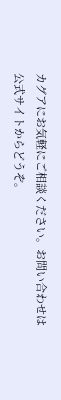カグアにお気軽にご相談ください。お問い合わせは公式サイトからどうぞ。